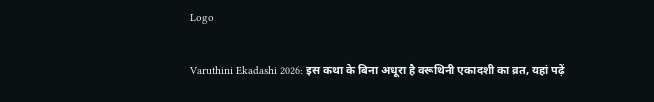Logo

Varuthini Ekadashi 2026: इस कथा के बिना अधूरा है वरूथिनी एकादशी का व्रत, यहां पढ़ें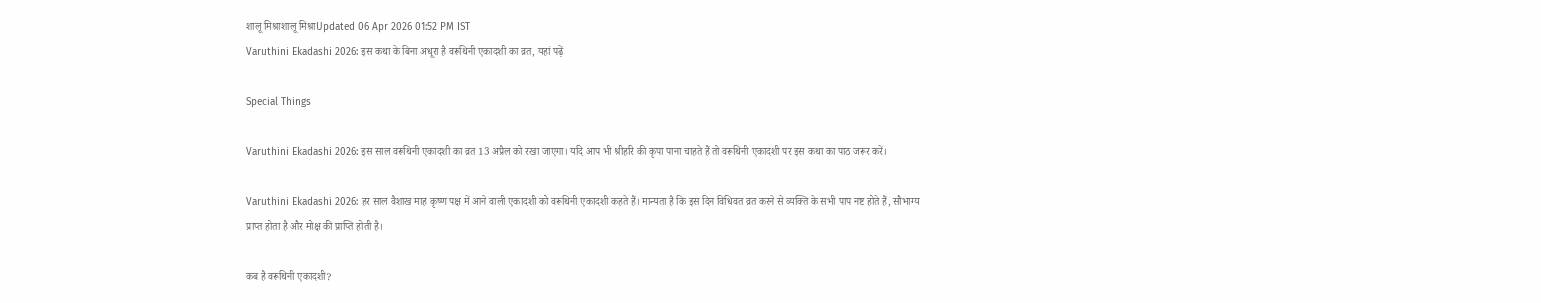शालू मिश्राशालू मिश्राUpdated 06 Apr 2026 01:52 PM IST
Varuthini Ekadashi 2026: इस कथा के बिना अधूरा है वरूथिनी एकादशी का व्रत, यहां पढ़ें

Special Things

Varuthini Ekadashi 2026: इस साल वरूथिनी एकादशी का व्रत 13 अप्रैल को रखा जाएगा। यदि आप भी श्रीहरि की कृपा पाना चाहते हैं तो वरूथिनी एकादशी पर इस कथा का पाठ जरूर करें।

Varuthini Ekadashi 2026: हर साल वैशाख माह कृष्ण पक्ष में आने वाली एकादशी को वरूथिनी एकादशी कहते हैं। मान्यता है कि इस दिन विधिवत व्रत करने से व्यक्ति के सभी पाप नष्ट होते हैं, सौभाग्य प्राप्त होता है और मोक्ष की प्राप्ति होती है।

कब है वरूथिनी एकादशी?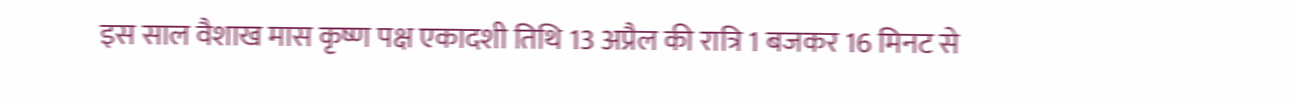इस साल वैशाख मास कृष्ण पक्ष एकादशी तिथि 13 अप्रैल की रात्रि 1 बजकर 16 मिनट से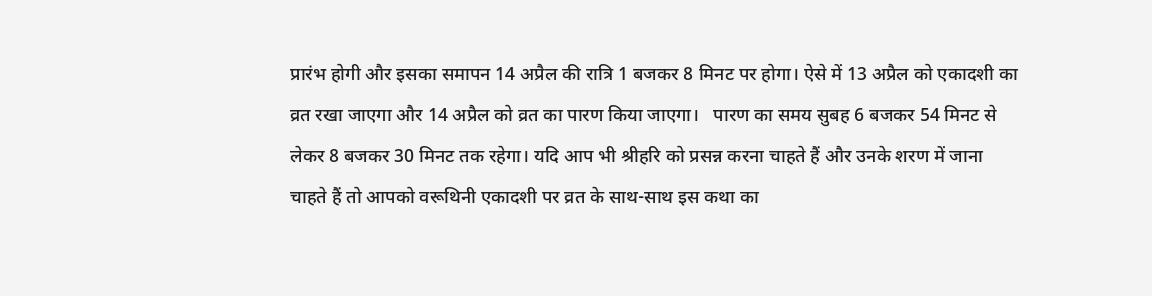प्रारंभ होगी और इसका समापन 14 अप्रैल की रात्रि 1 बजकर 8 मिनट पर होगा। ऐसे में 13 अप्रैल को एकादशी का व्रत रखा जाएगा और 14 अप्रैल को व्रत का पारण किया जाएगा।   पारण का समय सुबह 6 बजकर 54 मिनट से लेकर 8 बजकर 30 मिनट तक रहेगा। यदि आप भी श्रीहरि को प्रसन्न करना चाहते हैं और उनके शरण में जाना चाहते हैं तो आपको वरूथिनी एकादशी पर व्रत के साथ-साथ इस कथा का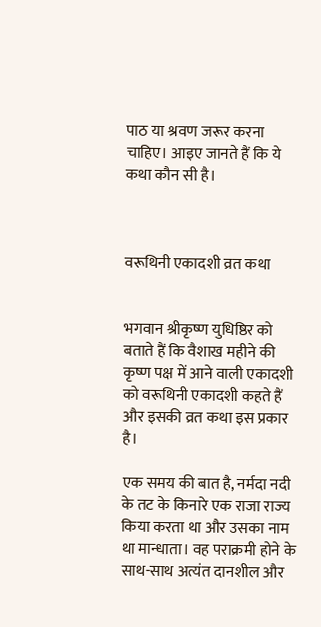पाठ या श्रवण जरूर करना चाहिए। आइए जानते हैं कि ये कथा कौन सी है।



वरूथिनी एकादशी व्रत कथा


भगवान श्रीकृष्ण युधिष्ठिर को बताते हैं कि वैशाख महीने की कृष्ण पक्ष में आने वाली एकादशी को वरूथिनी एकादशी कहते हैं और इसकी व्रत कथा इस प्रकार है।

एक समय की बात है, नर्मदा नदी के तट के किनारे एक राजा राज्य किया करता था और उसका नाम था मान्धाता। वह पराक्रमी होने के साथ-साथ अत्यंत दानशील और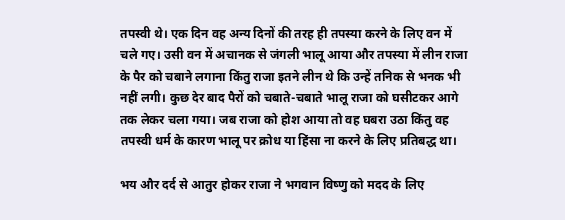तपस्वी थे। एक दिन वह अन्य दिनों की तरह ही तपस्या करने के लिए वन में चले गए। उसी वन में अचानक से जंगली भालू आया और तपस्या में लीन राजा के पैर को चबाने लगाना किंतु राजा इतने लीन थे कि उन्हें तनिक से भनक भी नहीं लगी। कुछ देर बाद पैरों को चबाते-चबाते भालू राजा को घसीटकर आगे तक लेकर चला गया। जब राजा को होश आया तो वह घबरा उठा किंतु वह तपस्वी धर्म के कारण भालू पर क्रोध या हिंसा ना करने के लिए प्रतिबद्ध था।

भय और दर्द से आतुर होकर राजा ने भगवान विष्णु को मदद के लिए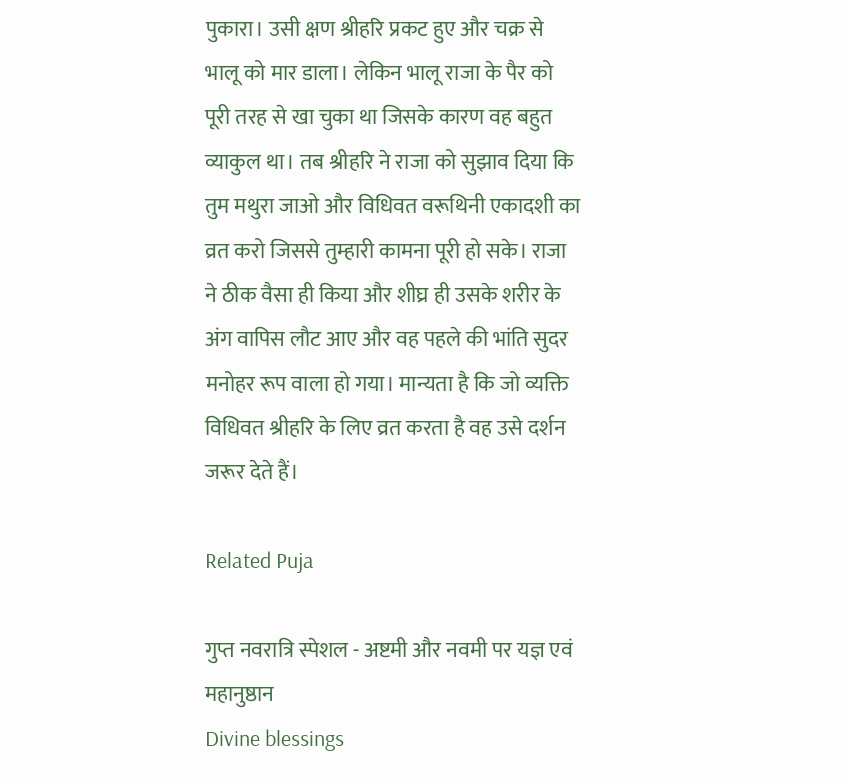पुकारा। उसी क्षण श्रीहरि प्रकट हुए और चक्र से भालू को मार डाला। लेकिन भालू राजा के पैर को पूरी तरह से खा चुका था जिसके कारण वह बहुत व्याकुल था। तब श्रीहरि ने राजा को सुझाव दिया कि तुम मथुरा जाओ और विधिवत वरूथिनी एकादशी का व्रत करो जिससे तुम्हारी कामना पूरी हो सके। राजा ने ठीक वैसा ही किया और शीघ्र ही उसके शरीर के अंग वापिस लौट आए और वह पहले की भांति सुदर मनोहर रूप वाला हो गया। मान्यता है कि जो व्यक्ति विधिवत श्रीहरि के लिए व्रत करता है वह उसे दर्शन जरूर देते हैं।

Related Puja

गुप्त नवरात्रि स्पेशल - अष्टमी और नवमी पर यज्ञ एवं महानुष्ठान
Divine blessings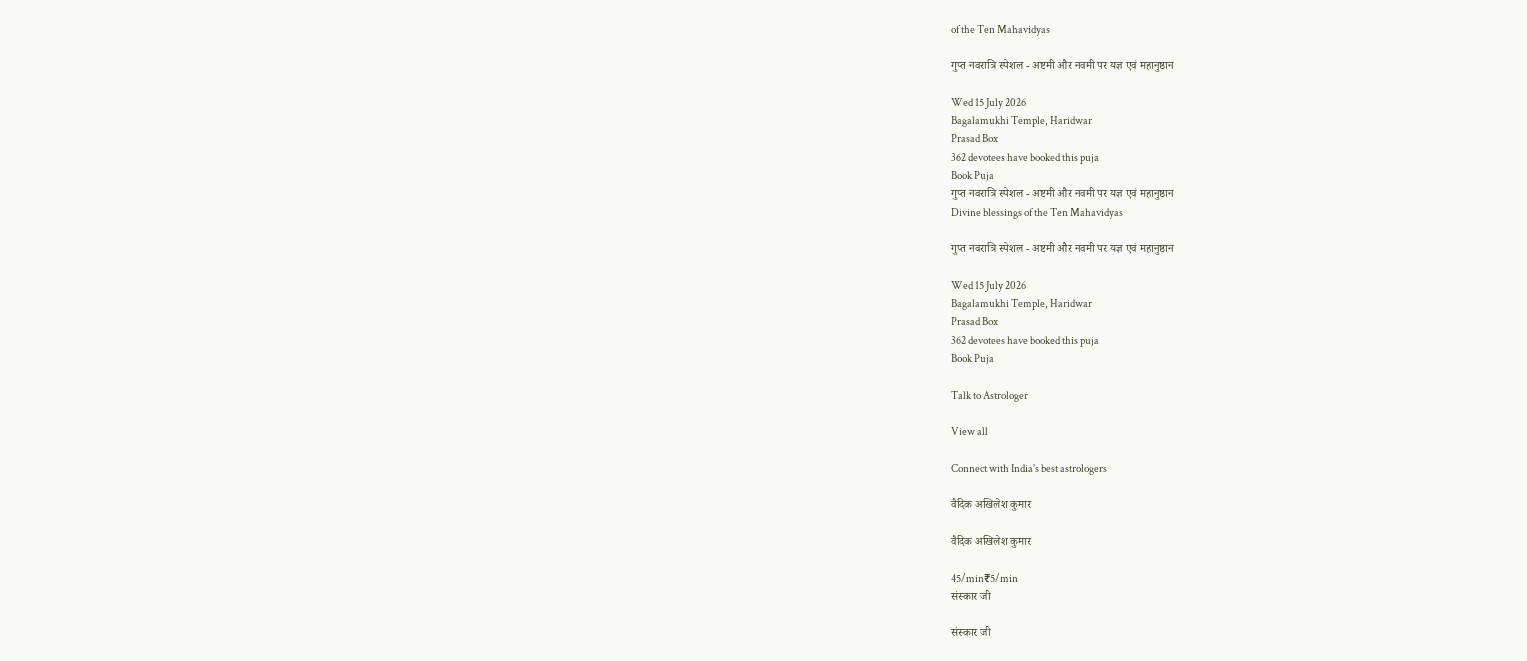of the Ten Mahavidyas

गुप्त नवरात्रि स्पेशल - अष्टमी और नवमी पर यज्ञ एवं महानुष्ठान

Wed 15 July 2026
Bagalamukhi Temple, Haridwar
Prasad Box
362 devotees have booked this puja
Book Puja
गुप्त नवरात्रि स्पेशल - अष्टमी और नवमी पर यज्ञ एवं महानुष्ठान
Divine blessings of the Ten Mahavidyas

गुप्त नवरात्रि स्पेशल - अष्टमी और नवमी पर यज्ञ एवं महानुष्ठान

Wed 15 July 2026
Bagalamukhi Temple, Haridwar
Prasad Box
362 devotees have booked this puja
Book Puja

Talk to Astrologer

View all

Connect with India's best astrologers

वैदिक अखिलेश कुमार

वैदिक अखिलेश कुमार

45/min₹5/min
संस्कार जी

संस्कार जी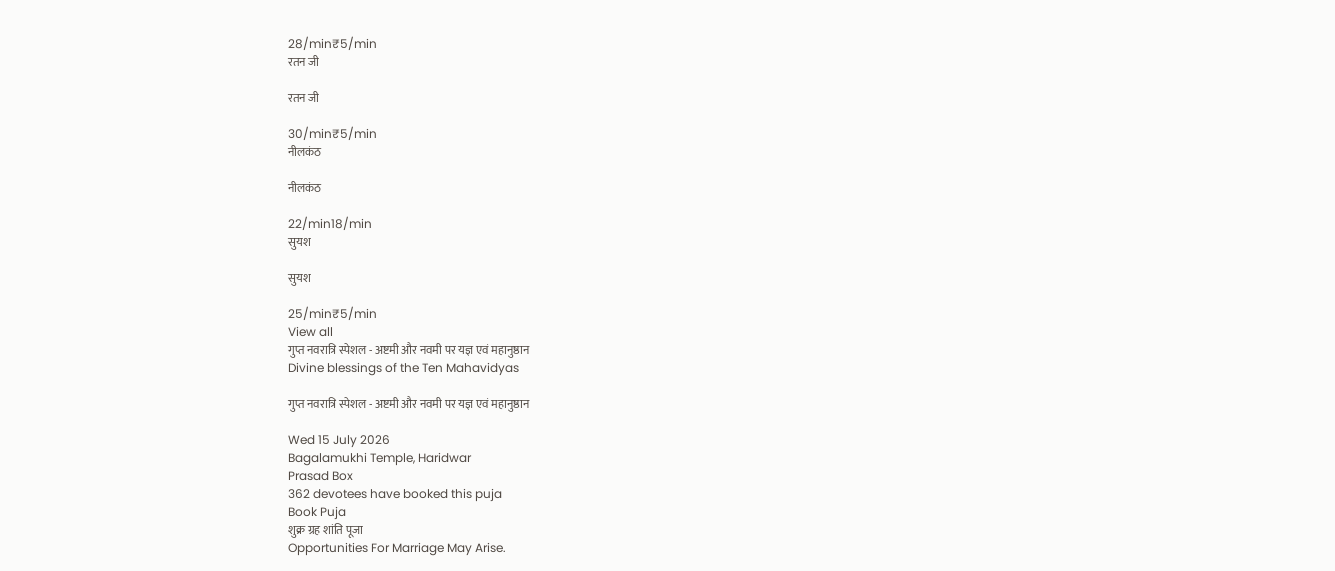28/min₹5/min
रतन जी

रतन जी

30/min₹5/min
नीलकंठ

नीलकंठ

22/min18/min
सुयश

सुयश

25/min₹5/min
View all
गुप्त नवरात्रि स्पेशल - अष्टमी और नवमी पर यज्ञ एवं महानुष्ठान
Divine blessings of the Ten Mahavidyas

गुप्त नवरात्रि स्पेशल - अष्टमी और नवमी पर यज्ञ एवं महानुष्ठान

Wed 15 July 2026
Bagalamukhi Temple, Haridwar
Prasad Box
362 devotees have booked this puja
Book Puja
शुक्र ग्रह शांति पूजा
Opportunities For Marriage May Arise.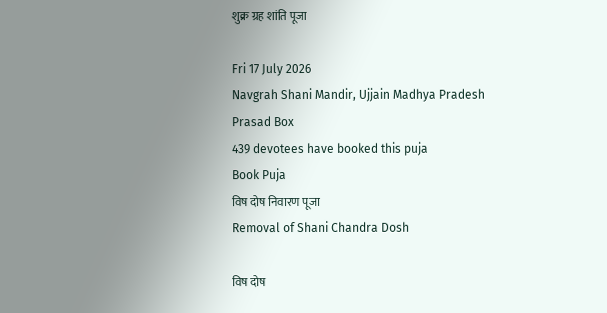शुक्र ग्रह शांति पूजा

Fri 17 July 2026
Navgrah Shani Mandir, Ujjain Madhya Pradesh
Prasad Box
439 devotees have booked this puja
Book Puja
विष दोष निवारण पूजा
Removal of Shani Chandra Dosh

विष दोष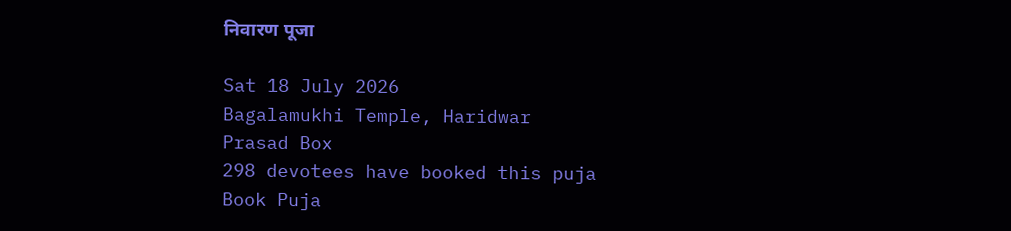निवारण पूजा

Sat 18 July 2026
Bagalamukhi Temple, Haridwar
Prasad Box
298 devotees have booked this puja
Book Puja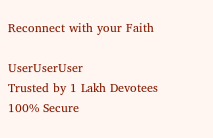Reconnect with your Faith

UserUserUser
Trusted by 1 Lakh Devotees
100% Secure